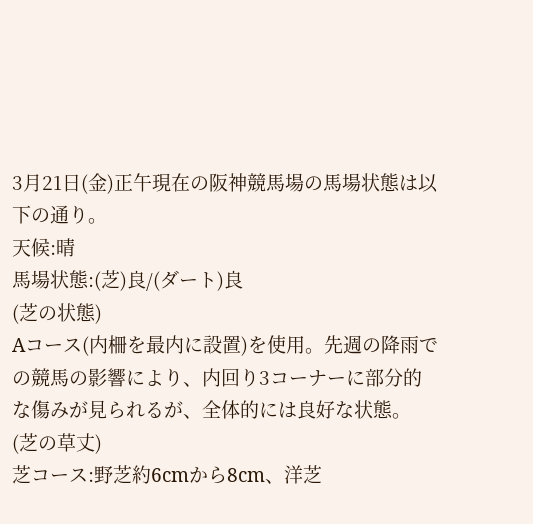3月21日(金)正午現在の阪神競馬場の馬場状態は以下の通り。
天候:晴
馬場状態:(芝)良/(ダート)良
(芝の状態)
Aコース(内柵を最内に設置)を使用。先週の降雨での競馬の影響により、内回り3コーナーに部分的な傷みが見られるが、全体的には良好な状態。
(芝の草丈)
芝コース:野芝約6cmから8cm、洋芝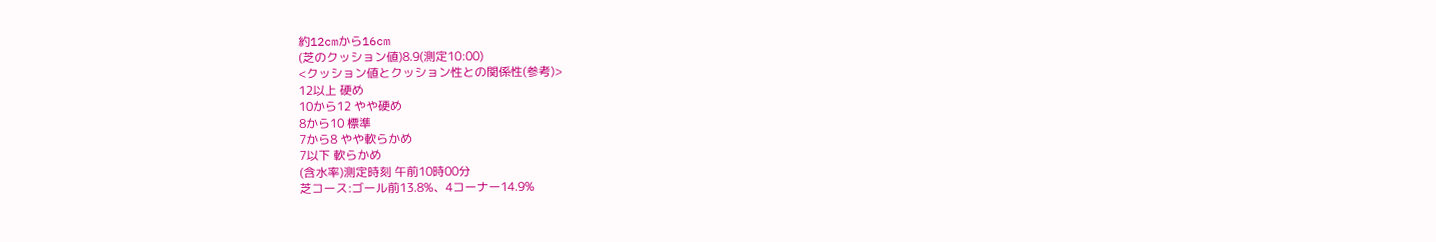約12cmから16cm
(芝のクッション値)8.9(測定10:00)
<クッション値とクッション性との関係性(参考)>
12以上 硬め
10から12 やや硬め
8から10 標準
7から8 やや軟らかめ
7以下 軟らかめ
(含水率)測定時刻 午前10時00分
芝コース:ゴール前13.8%、4コーナー14.9%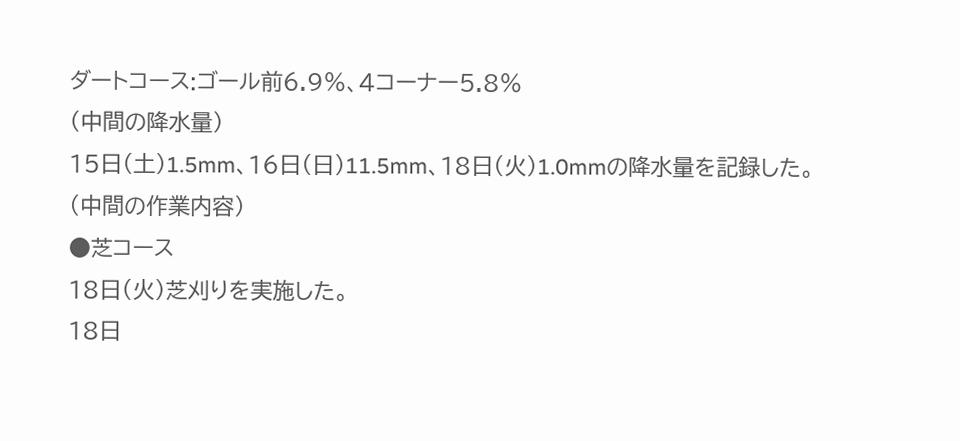ダートコース:ゴール前6.9%、4コーナー5.8%
(中間の降水量)
15日(土)1.5mm、16日(日)11.5mm、18日(火)1.0mmの降水量を記録した。
(中間の作業内容)
●芝コース
18日(火)芝刈りを実施した。
18日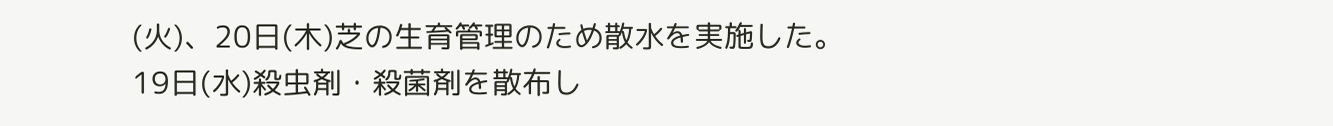(火)、20日(木)芝の生育管理のため散水を実施した。
19日(水)殺虫剤・殺菌剤を散布し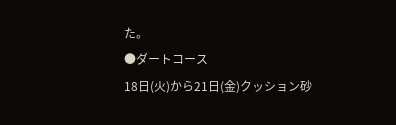た。
●ダートコース
18日(火)から21日(金)クッション砂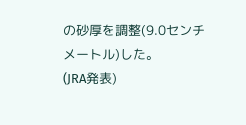の砂厚を調整(9.0センチメートル)した。
(JRA発表)